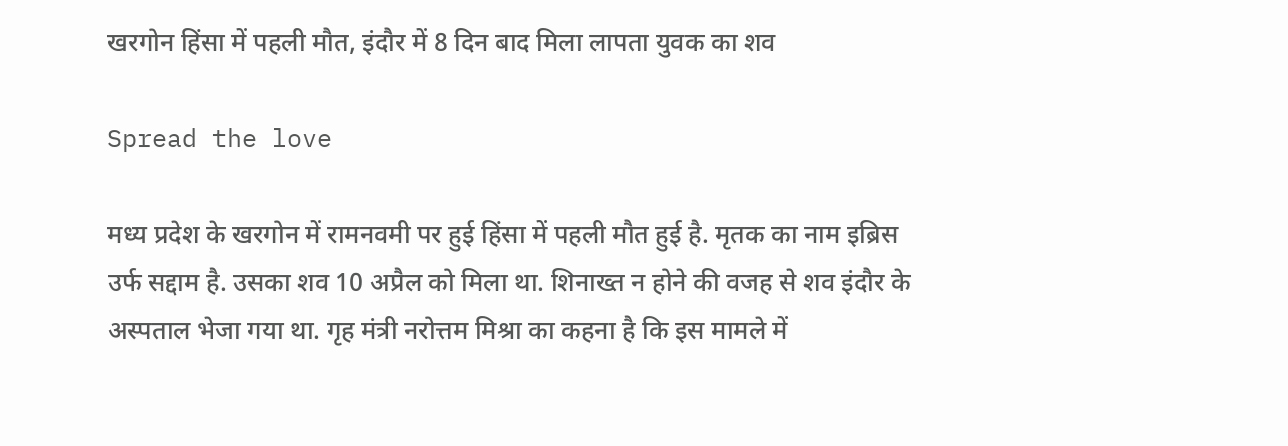खरगोन हिंसा में पहली मौत, इंदौर में 8 दिन बाद मिला लापता युवक का शव

Spread the love

मध्य प्रदेश के खरगोन में रामनवमी पर हुई हिंसा में पहली मौत हुई है. मृतक का नाम इब्रिस उर्फ सद्दाम है. उसका शव 10 अप्रैल को मिला था. शिनाख्त न होने की वजह से शव इंदौर के अस्पताल भेजा गया था. गृह मंत्री नरोत्तम मिश्रा का कहना है कि इस मामले में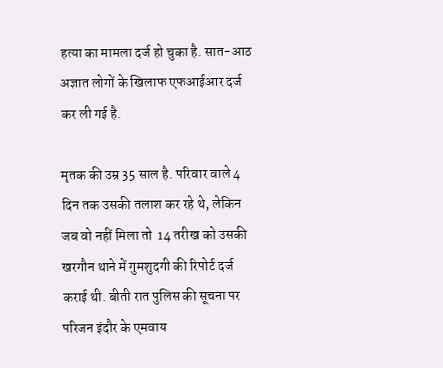हत्या का मामला दर्ज हो चुका है. सात-आठ अज्ञात लोगों के खिलाफ एफआईआर दर्ज कर ली गई है.

मृतक की उम्र 35 साल है. परिवार वाले 4 दिन तक उसकी तलाश कर रहे थे, लेकिन जब वो नहीं मिला तो  14 तरीख को उसकी खरगौन थाने में गुमशुदगी की रिपोर्ट दर्ज कराई थी. बीती रात पुलिस की सूचना पर परिजन इंदौर के एमवाय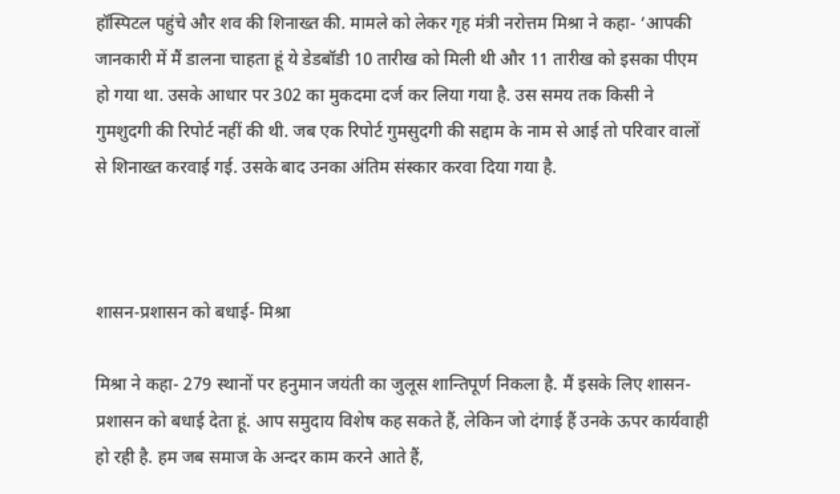हॉस्पिटल पहुंचे और शव की शिनाख्त की. मामले को लेकर गृह मंत्री नरोत्तम मिश्रा ने कहा- ‘आपकी जानकारी में मैं डालना चाहता हूं ये डेडबॉडी 10 तारीख को मिली थी और 11 तारीख को इसका पीएम हो गया था. उसके आधार पर 302 का मुकदमा दर्ज कर लिया गया है. उस समय तक किसी ने गुमशुदगी की रिपोर्ट नहीं की थी. जब एक रिपोर्ट गुमसुदगी की सद्दाम के नाम से आई तो परिवार वालों से शिनाख्त करवाई गई. उसके बाद उनका अंतिम संस्कार करवा दिया गया है.



शासन-प्रशासन को बधाई- मिश्रा

मिश्रा ने कहा- 279 स्थानों पर हनुमान जयंती का जुलूस शान्तिपूर्ण निकला है. मैं इसके लिए शासन-प्रशासन को बधाई देता हूं. आप समुदाय विशेष कह सकते हैं, लेकिन जो दंगाई हैं उनके ऊपर कार्यवाही हो रही है. हम जब समाज के अन्दर काम करने आते हैं,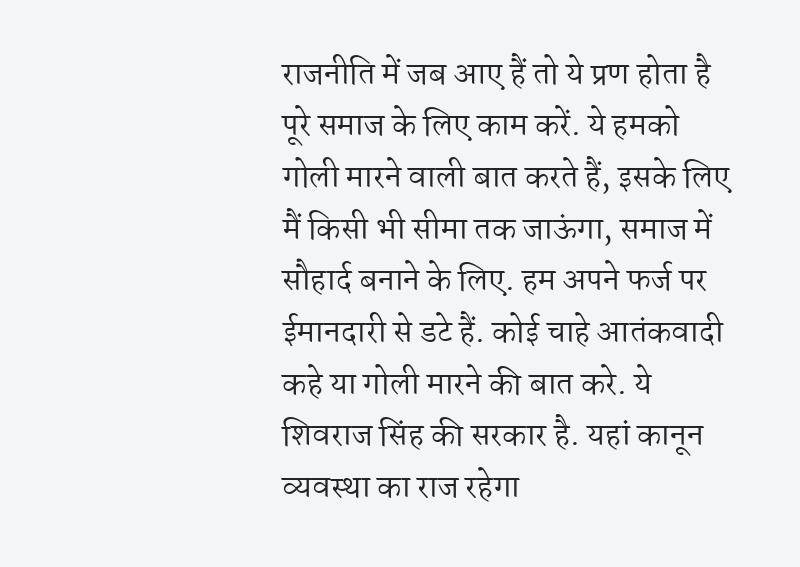राजनीति में जब आए हैं तो ये प्रण होता है पूरे समाज के लिए काम करें. ये हमको गोली मारने वाली बात करते हैं, इसके लिए मैं किसी भी सीमा तक जाऊंगा, समाज में सौहार्द बनाने के लिए. हम अपने फर्ज पर ईमानदारी से डटे हैं. कोई चाहे आतंकवादी कहे या गोली मारने की बात करे. ये शिवराज सिंह की सरकार है. यहां कानून व्यवस्था का राज रहेगा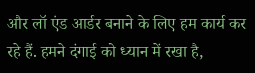और लॉ एंड आर्डर बनाने के लिए हम कार्य कर रहे हैं. हमने दंगाई को ध्यान में रखा है,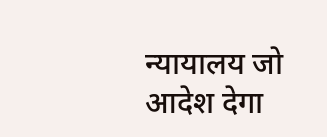न्यायालय जो आदेश देगा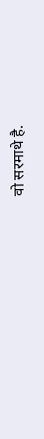वो सरमाथे है.